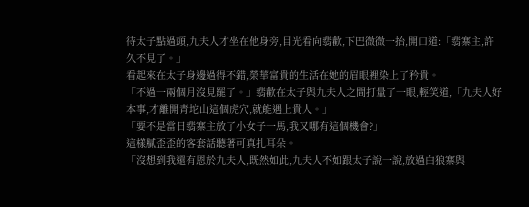待太子點過頭,九夫人才坐在他身旁,目光看向翡歡,下巴微微一抬,開口道:「翡寨主,許久不見了。」
看起來在太子身邊過得不錯,榮華富貴的生活在她的眉眼裡染上了矜貴。
「不過一兩個月沒見罷了。」翡歡在太子與九夫人之間打量了一眼,輕笑道,「九夫人好本事,才離開青坨山這個虎穴,就能遇上貴人。」
「要不是當日翡寨主放了小女子一馬,我又哪有這個機會?」
這樣膩歪歪的客套話聽著可真扎耳朵。
「沒想到我還有恩於九夫人,既然如此,九夫人不如跟太子說一說,放過白狼寨與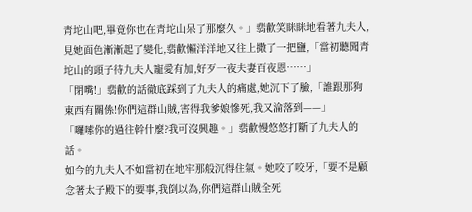青坨山吧,畢竟你也在青坨山呆了那麼久。」翡歡笑眯眯地看著九夫人,見她面色漸漸起了變化,翡歡懶洋洋地又往上撒了一把鹽,「當初聽聞青坨山的頭子待九夫人寵愛有加,好歹一夜夫妻百夜恩……」
「閉嘴!」翡歡的話徹底踩到了九夫人的痛處,她沉下了臉,「誰跟那狗東西有關係!你們這群山賊,害得我爹娘慘死,我又淪落到——」
「囉嗦你的過往幹什麼?我可沒興趣。」翡歡慢悠悠打斷了九夫人的話。
如今的九夫人不如當初在地牢那般沉得住氣。她咬了咬牙,「要不是顧念著太子殿下的要事,我倒以為,你們這群山賊全死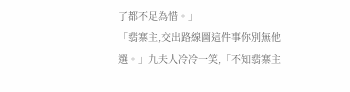了都不足為惜。」
「翡寨主,交出路線圖這件事你別無他選。」九夫人冷冷一笑,「不知翡寨主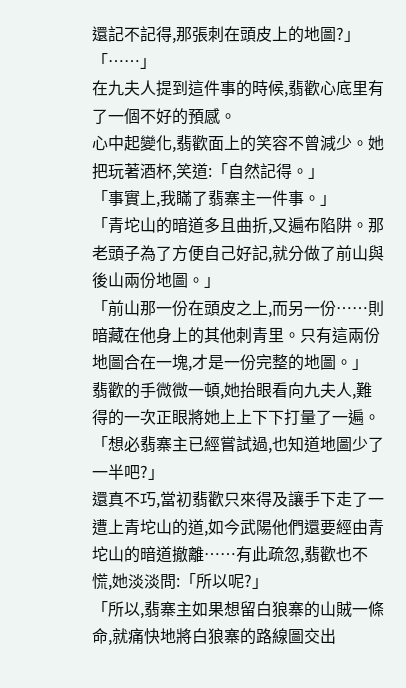還記不記得,那張刺在頭皮上的地圖?」
「……」
在九夫人提到這件事的時候,翡歡心底里有了一個不好的預感。
心中起變化,翡歡面上的笑容不曾減少。她把玩著酒杯,笑道:「自然記得。」
「事實上,我瞞了翡寨主一件事。」
「青坨山的暗道多且曲折,又遍布陷阱。那老頭子為了方便自己好記,就分做了前山與後山兩份地圖。」
「前山那一份在頭皮之上,而另一份……則暗藏在他身上的其他刺青里。只有這兩份地圖合在一塊,才是一份完整的地圖。」
翡歡的手微微一頓,她抬眼看向九夫人,難得的一次正眼將她上上下下打量了一遍。
「想必翡寨主已經嘗試過,也知道地圖少了一半吧?」
還真不巧,當初翡歡只來得及讓手下走了一遭上青坨山的道,如今武陽他們還要經由青坨山的暗道撤離……有此疏忽,翡歡也不慌,她淡淡問:「所以呢?」
「所以,翡寨主如果想留白狼寨的山賊一條命,就痛快地將白狼寨的路線圖交出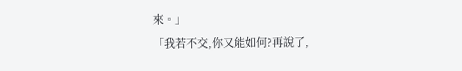來。」
「我若不交,你又能如何?再說了,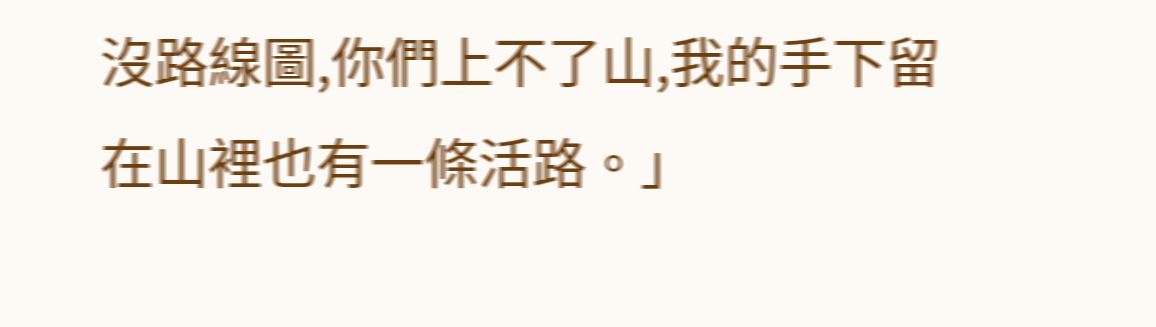沒路線圖,你們上不了山,我的手下留在山裡也有一條活路。」